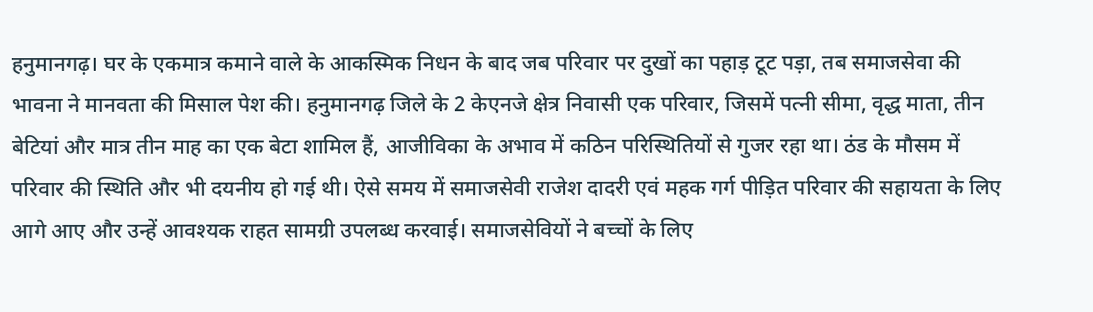हनुमानगढ़। घर के एकमात्र कमाने वाले के आकस्मिक निधन के बाद जब परिवार पर दुखों का पहाड़ टूट पड़ा, तब समाजसेवा की भावना ने मानवता की मिसाल पेश की। हनुमानगढ़ जिले के 2 केएनजे क्षेत्र निवासी एक परिवार, जिसमें पत्नी सीमा, वृद्ध माता, तीन बेटियां और मात्र तीन माह का एक बेटा शामिल हैं, आजीविका के अभाव में कठिन परिस्थितियों से गुजर रहा था। ठंड के मौसम में परिवार की स्थिति और भी दयनीय हो गई थी। ऐसे समय में समाजसेवी राजेश दादरी एवं महक गर्ग पीड़ित परिवार की सहायता के लिए आगे आए और उन्हें आवश्यक राहत सामग्री उपलब्ध करवाई। समाजसेवियों ने बच्चों के लिए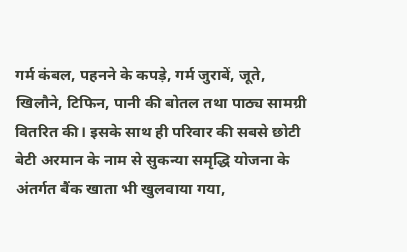गर्म कंबल, पहनने के कपड़े, गर्म जुराबें, जूते, खिलौने, टिफिन, पानी की बोतल तथा पाठ्य सामग्री वितरित की। इसके साथ ही परिवार की सबसे छोटी बेटी अरमान के नाम से सुकन्या समृद्धि योजना के अंतर्गत बैंक खाता भी खुलवाया गया,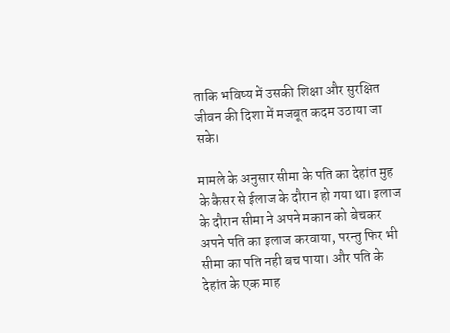ताकि भविष्य में उसकी शिक्षा और सुरक्षित जीवन की दिशा में मजबूत कदम उठाया जा सके।

मामले के अनुसार सीमा के पति का देहांत मुह के कैसर से ईलाज के दौरान हो गया था। इलाज के दौरान सीमा ने अपने मकान को बेचकर अपने पति का इलाज करवाया, परन्तु फिर भी सीमा का पति नही बच पाया। और पति के देहांत के एक माह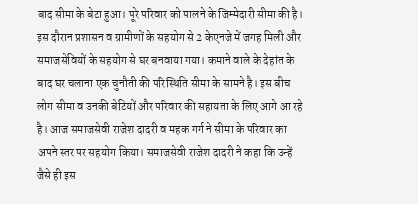बाद सीमा के बेटा हुआ। पूरे परिवार को पालने के जिम्मेदारी सीमा की है। इस दौरान प्रशासन व ग्रामीणों के सहयोग से 2 केएनजे में जगह मिली और समाजसेवियों के सहयोग से घर बनवाया गया। कमाने वाले के देहांत के बाद घर चलाना एक चुनौती की परिस्थिति सीमा के सामने है। इस बीच लोग सीमा व उनकी बेटियों और परिवार की सहायता के लिए आगे आ रहे है। आज समाजसेवी राजेश दादरी व महक गर्ग ने सीमा के परिवार का अपने स्तर पर सहयोग किया। समाजसेवी राजेश दादरी ने कहा कि उन्हें जैसे ही इस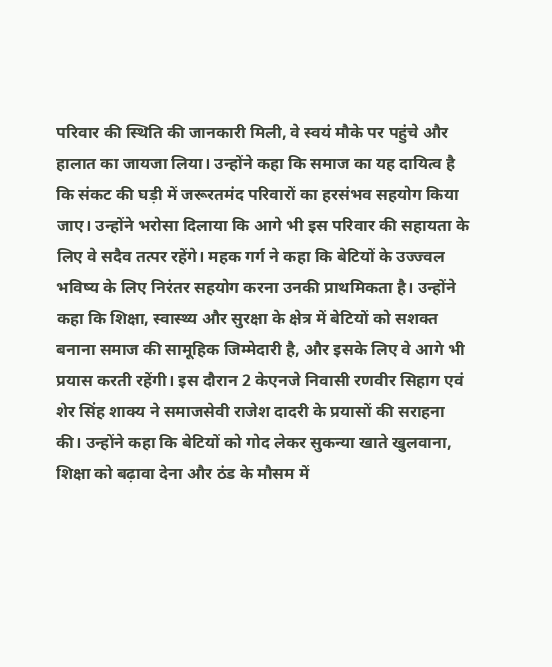परिवार की स्थिति की जानकारी मिली, वे स्वयं मौके पर पहुंचे और हालात का जायजा लिया। उन्होंने कहा कि समाज का यह दायित्व है कि संकट की घड़ी में जरूरतमंद परिवारों का हरसंभव सहयोग किया जाए। उन्होंने भरोसा दिलाया कि आगे भी इस परिवार की सहायता के लिए वे सदैव तत्पर रहेंगे। महक गर्ग ने कहा कि बेटियों के उज्ज्वल भविष्य के लिए निरंतर सहयोग करना उनकी प्राथमिकता है। उन्होंने कहा कि शिक्षा, स्वास्थ्य और सुरक्षा के क्षेत्र में बेटियों को सशक्त बनाना समाज की सामूहिक जिम्मेदारी है, और इसके लिए वे आगे भी प्रयास करती रहेंगी। इस दौरान 2 केएनजे निवासी रणवीर सिहाग एवं शेर सिंह शाक्य ने समाजसेवी राजेश दादरी के प्रयासों की सराहना की। उन्होंने कहा कि बेटियों को गोद लेकर सुकन्या खाते खुलवाना, शिक्षा को बढ़ावा देना और ठंड के मौसम में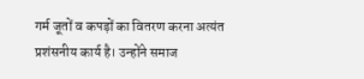गर्म जूतों व कपड़ों का वितरण करना अत्यंत प्रशंसनीय कार्य है। उन्होंने समाज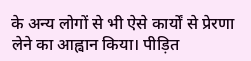के अन्य लोगों से भी ऐसे कार्यों से प्रेरणा लेने का आह्वान किया। पीड़ित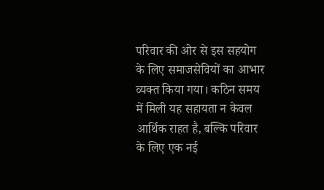परिवार की ओर से इस सहयोग के लिए समाजसेवियों का आभार व्यक्त किया गया। कठिन समय में मिली यह सहायता न केवल आर्थिक राहत है, बल्कि परिवार के लिए एक नई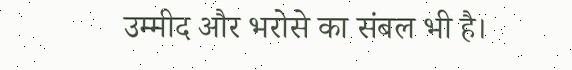उम्मीद और भरोसे का संबल भी है।